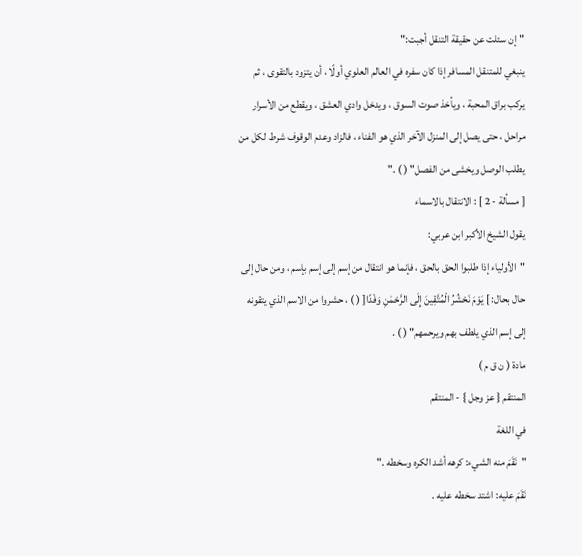"إن سئلت عن حقيقة التنقل أجبت:"
ينبغي للمتنقل المسافر إذا كان سفره في العالم العلوي أولًا ، أن يتزود بالتقوى ، ثم يركب براق المحبة ، ويأخذ صوت السوق ، ويدخل وادي العشق ، ويقطع من الأسرار مراحل ، حتى يصل إلى المنزل الآخر الذي هو الفناء ، فالزاد وعدم الوقوف شرط لكل من يطلب الوصل ويخشى من الفصل" ( ) ."
[ مسألة - 2 ] : الانتقال بالاسماء
يقول الشيخ الأكبر ابن عربي:
"الأولياء إذا طلبوا الحق بالحق ، فإنما هو انتقال من إسم إلى إسم بإسم ، ومن حال إلى حال بحال: ] يَوْمَ نَحْشُرُ الْمُتَّقِينَ إِلَى الرَّحْمَنِ وَفْدًا[ ( ) ، حشروا من الاسم الذي يتقونه إلى إسم الذي يلطف بهم ويرحمهم" ( ) .
مادة ( ن ق م )
المنتقم { عز وجل } - المنتقم
في اللغة
"نَقَمَ منه الشيء: كرهه أشد الكره وسخطه ."
نَقَمَ عليه: اشتد سخطه عليه .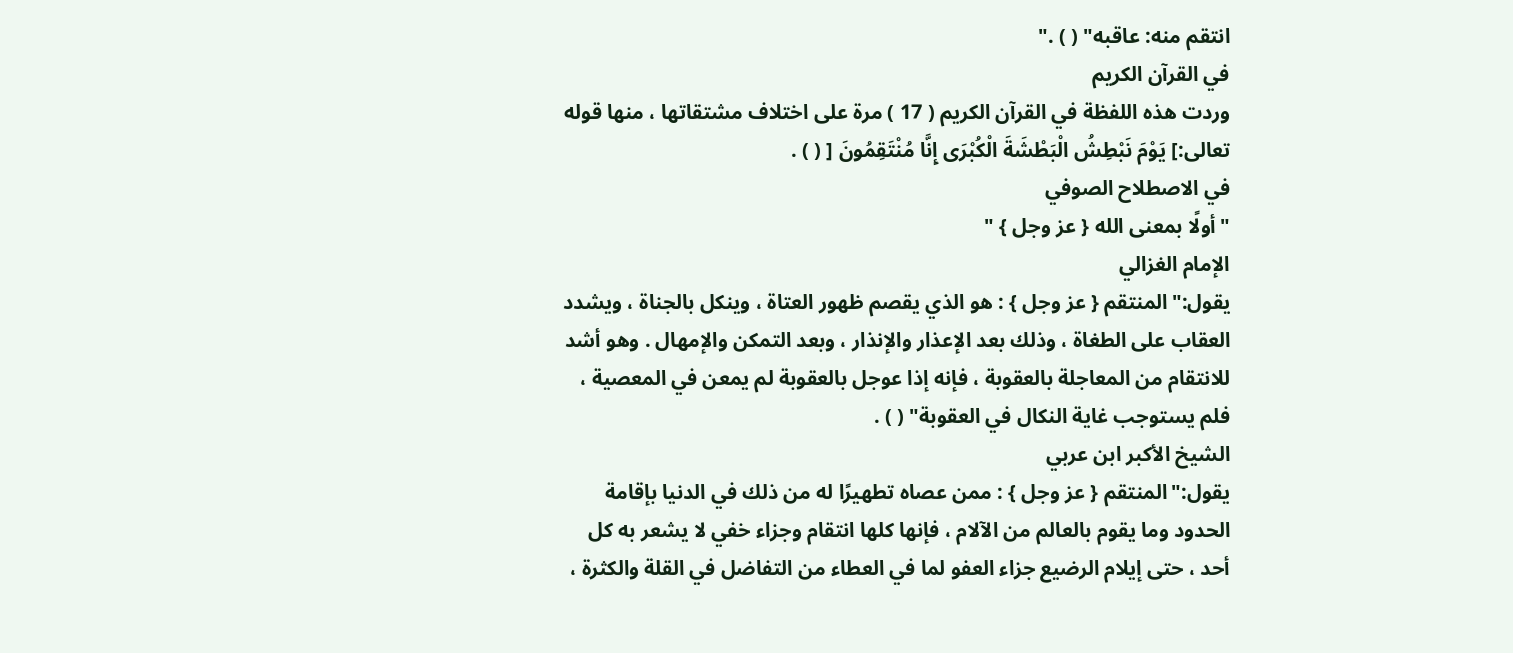انتقم منه: عاقبه" ( ) ."
في القرآن الكريم
وردت هذه اللفظة في القرآن الكريم ( 17 ) مرة على اختلاف مشتقاتها ، منها قوله تعالى:] يَوْمَ نَبْطِشُ الْبَطْشَةَ الْكُبْرَى إِنَّا مُنْتَقِمُونَ [ ( ) .
في الاصطلاح الصوفي
"أولًا بمعنى الله { عز وجل } "
الإمام الغزالي
يقول:"المنتقم { عز وجل } : هو الذي يقصم ظهور العتاة ، وينكل بالجناة ، ويشدد العقاب على الطغاة ، وذلك بعد الإعذار والإنذار ، وبعد التمكن والإمهال . وهو أشد للانتقام من المعاجلة بالعقوبة ، فإنه إذا عوجل بالعقوبة لم يمعن في المعصية ، فلم يستوجب غاية النكال في العقوبة" ( ) .
الشيخ الأكبر ابن عربي
يقول:"المنتقم { عز وجل } : ممن عصاه تطهيرًا له من ذلك في الدنيا بإقامة الحدود وما يقوم بالعالم من الآلام ، فإنها كلها انتقام وجزاء خفي لا يشعر به كل أحد ، حتى إيلام الرضيع جزاء العفو لما في العطاء من التفاضل في القلة والكثرة ،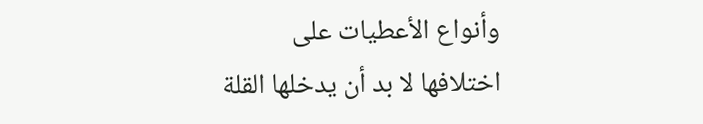وأنواع الأعطيات على اختلافها لا بد أن يدخلها القلة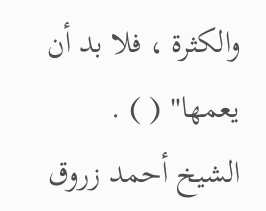والكثرة ، فلا بد أن يعمها" ( ) .
الشيخ أحمد زروق